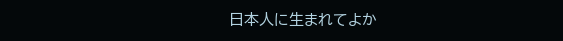日本人に生まれてよか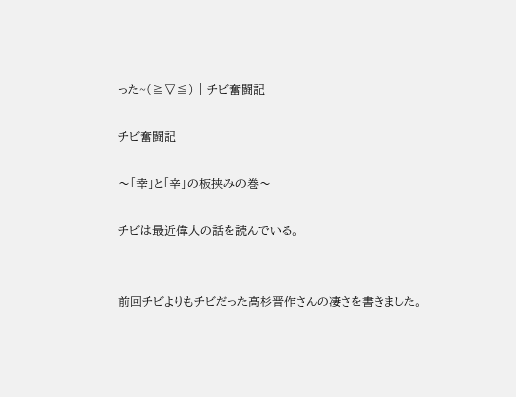った~(≧▽≦) | チビ奮闘記

チビ奮闘記

〜「幸」と「辛」の板挟みの巻〜

チビは最近偉人の話を読んでいる。


前回チビよりもチビだった高杉晋作さんの凄さを書きました。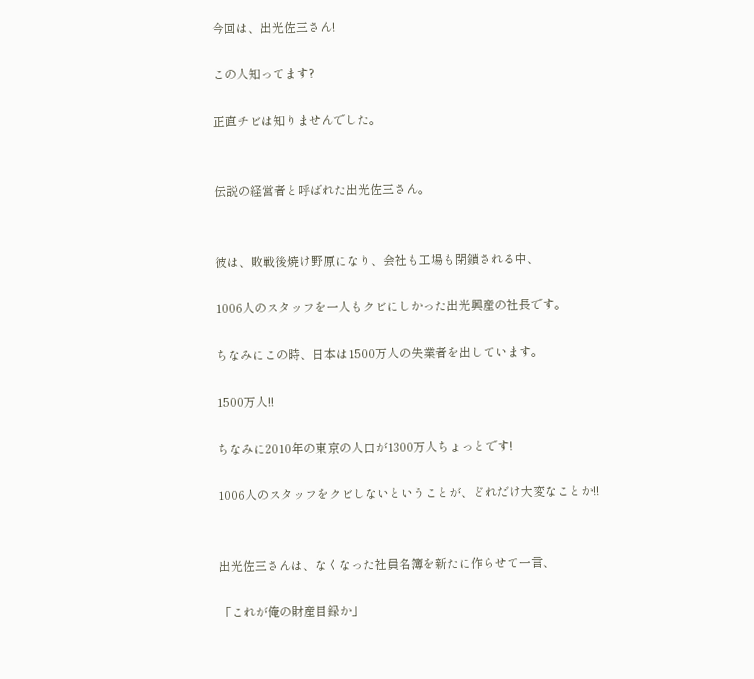今回は、出光佐三さん!

この人知ってます?

正直チビは知りませんでした。


伝説の経営者と呼ばれた出光佐三さん。


彼は、敗戦後焼け野原になり、会社も工場も閉鎖される中、

1006人のスタッフを一人もクビにしかった出光興産の社長です。

ちなみにこの時、日本は1500万人の失業者を出しています。

1500万人!!

ちなみに2010年の東京の人口が1300万人ちょっとです!

1006人のスタッフをクビしないということが、どれだけ大変なことか!!


出光佐三さんは、なくなった社員名簿を新たに作らせて一言、

「これが俺の財産目録か」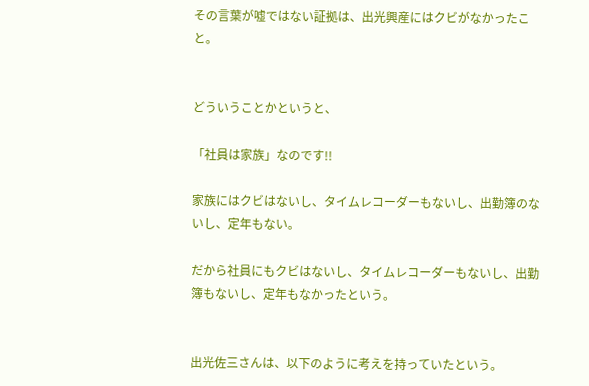その言葉が嘘ではない証拠は、出光興産にはクビがなかったこと。


どういうことかというと、

「社員は家族」なのです!!

家族にはクビはないし、タイムレコーダーもないし、出勤簿のないし、定年もない。

だから社員にもクビはないし、タイムレコーダーもないし、出勤簿もないし、定年もなかったという。


出光佐三さんは、以下のように考えを持っていたという。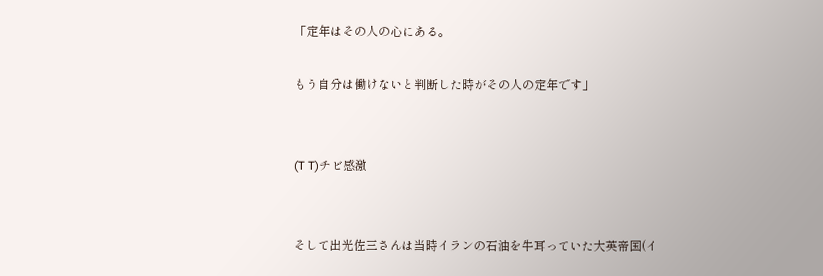「定年はその人の心にある。

もう自分は働けないと判断した時がその人の定年です」


(T T)チビ感激


そして出光佐三さんは当時イランの石油を牛耳っていた大英帝国(イ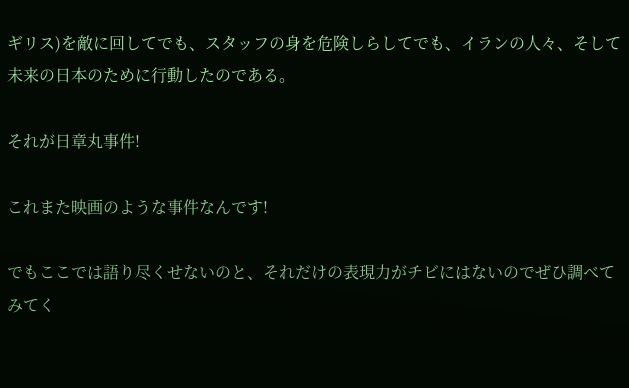ギリス)を敵に回してでも、スタッフの身を危険しらしてでも、イランの人々、そして未来の日本のために行動したのである。

それが日章丸事件!

これまた映画のような事件なんです!

でもここでは語り尽くせないのと、それだけの表現力がチビにはないのでぜひ調べてみてく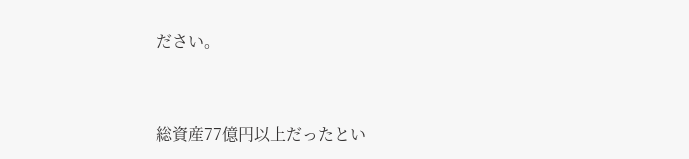ださい。


総資産77億円以上だったとい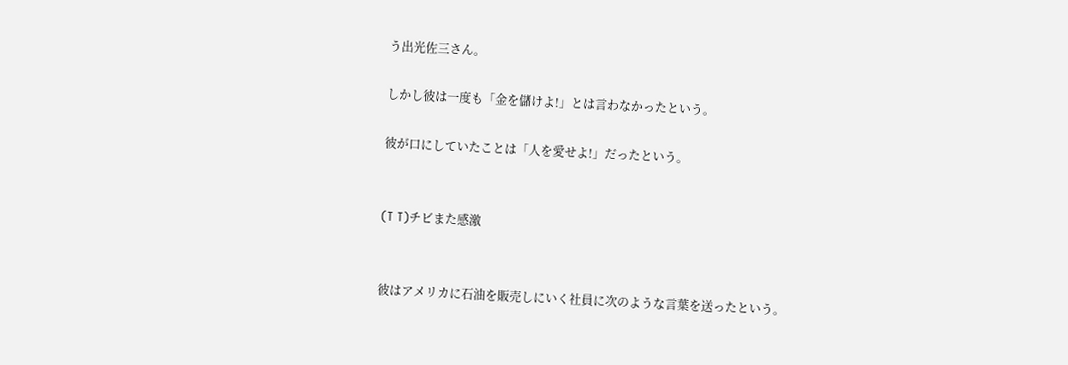う出光佐三さん。

しかし彼は一度も「金を儲けよ!」とは言わなかったという。

彼が口にしていたことは「人を愛せよ!」だったという。


(T T)チビまた感激


彼はアメリカに石油を販売しにいく社員に次のような言葉を送ったという。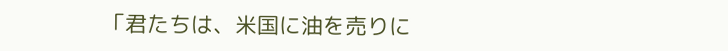「君たちは、米国に油を売りに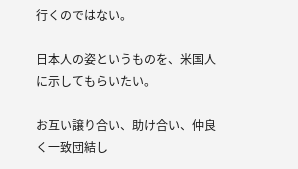行くのではない。

日本人の姿というものを、米国人に示してもらいたい。

お互い譲り合い、助け合い、仲良く一致団結し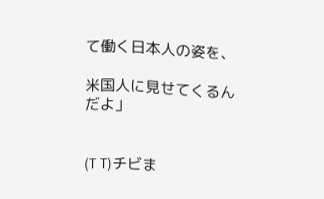て働く日本人の姿を、

米国人に見せてくるんだよ」


(T T)チビま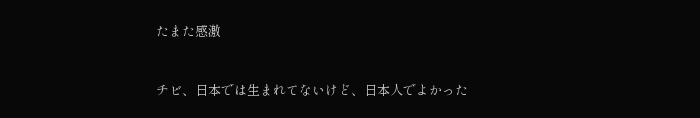たまた感激


チビ、日本では生まれてないけど、日本人でよかった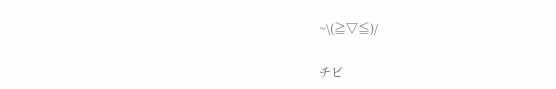~\(≧▽≦)/

チビ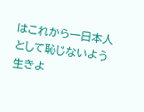はこれから一日本人として恥じないよう生きよ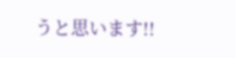うと思います!!